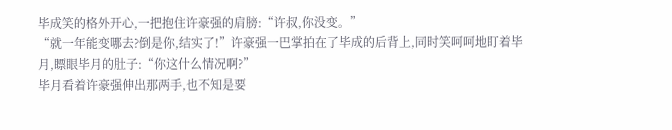毕成笑的格外开心,一把抱住许豪强的肩膀:“许叔,你没变。”
“就一年能变哪去?倒是你,结实了!”许豪强一巴掌拍在了毕成的后背上,同时笑呵呵地盯着毕月,瞟眼毕月的肚子:“你这什么情况啊?”
毕月看着许豪强伸出那两手,也不知是要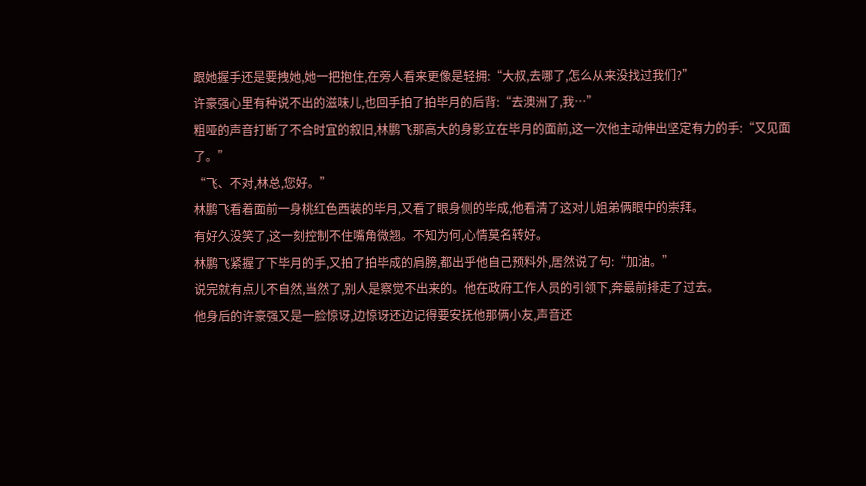跟她握手还是要拽她,她一把抱住,在旁人看来更像是轻拥:“大叔,去哪了,怎么从来没找过我们?”
许豪强心里有种说不出的滋味儿,也回手拍了拍毕月的后背:“去澳洲了,我…”
粗哑的声音打断了不合时宜的叙旧,林鹏飞那高大的身影立在毕月的面前,这一次他主动伸出坚定有力的手:“又见面了。”
“飞、不对,林总,您好。”
林鹏飞看着面前一身桃红色西装的毕月,又看了眼身侧的毕成,他看清了这对儿姐弟俩眼中的崇拜。
有好久没笑了,这一刻控制不住嘴角微翘。不知为何,心情莫名转好。
林鹏飞紧握了下毕月的手,又拍了拍毕成的肩膀,都出乎他自己预料外,居然说了句:“加油。”
说完就有点儿不自然,当然了,别人是察觉不出来的。他在政府工作人员的引领下,奔最前排走了过去。
他身后的许豪强又是一脸惊讶,边惊讶还边记得要安抚他那俩小友,声音还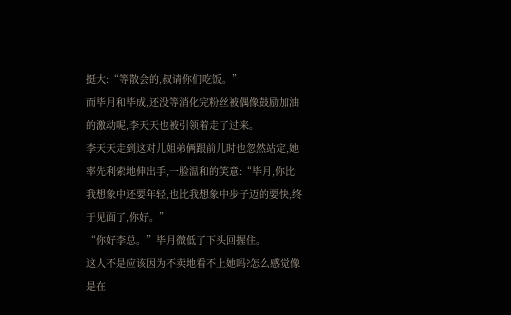挺大:“等散会的,叔请你们吃饭。”
而毕月和毕成,还没等消化完粉丝被偶像鼓励加油的激动呢,李天天也被引领着走了过来。
李天天走到这对儿姐弟俩跟前儿时也忽然站定,她率先利索地伸出手,一脸温和的笑意:“毕月,你比我想象中还要年轻,也比我想象中步子迈的要快,终于见面了,你好。”
“你好李总。”毕月微低了下头回握住。
这人不是应该因为不卖地看不上她吗?怎么感觉像是在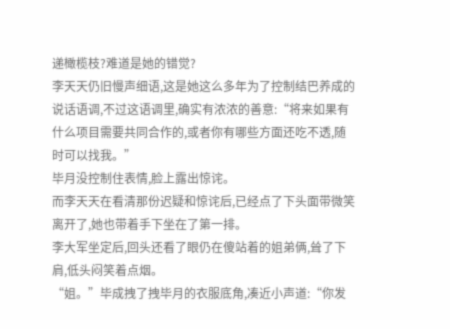递橄榄枝?难道是她的错觉?
李天天仍旧慢声细语,这是她这么多年为了控制结巴养成的说话语调,不过这语调里,确实有浓浓的善意:“将来如果有什么项目需要共同合作的,或者你有哪些方面还吃不透,随时可以找我。”
毕月没控制住表情,脸上露出惊诧。
而李天天在看清那份迟疑和惊诧后,已经点了下头面带微笑离开了,她也带着手下坐在了第一排。
李大军坐定后,回头还看了眼仍在傻站着的姐弟俩,耸了下肩,低头闷笑着点烟。
“姐。”毕成拽了拽毕月的衣服底角,凑近小声道:“你发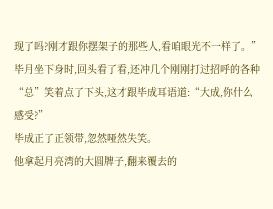现了吗?刚才跟你摆架子的那些人,看咱眼光不一样了。”
毕月坐下身时,回头看了看,还冲几个刚刚打过招呼的各种“总”笑着点了下头,这才跟毕成耳语道:“大成,你什么感受?”
毕成正了正领带,忽然哑然失笑。
他拿起月亮湾的大圆牌子,翻来覆去的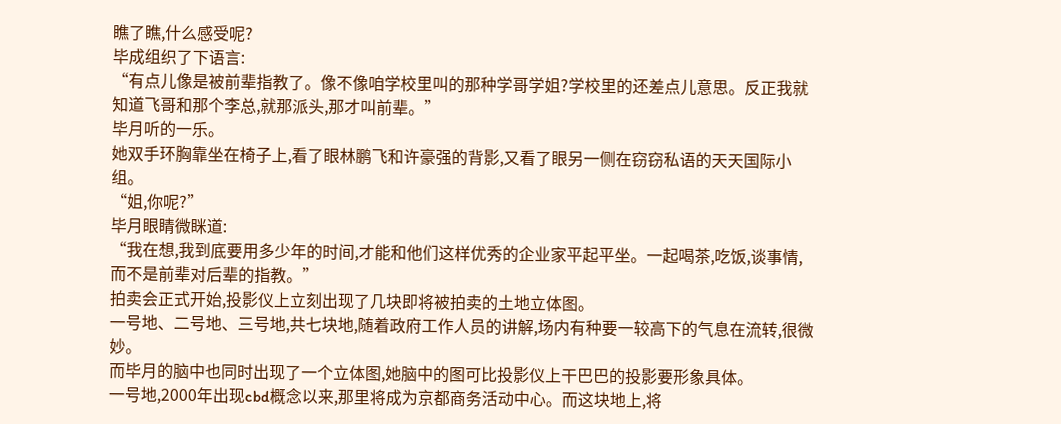瞧了瞧,什么感受呢?
毕成组织了下语言:
“有点儿像是被前辈指教了。像不像咱学校里叫的那种学哥学姐?学校里的还差点儿意思。反正我就知道飞哥和那个李总,就那派头,那才叫前辈。”
毕月听的一乐。
她双手环胸靠坐在椅子上,看了眼林鹏飞和许豪强的背影,又看了眼另一侧在窃窃私语的天天国际小组。
“姐,你呢?”
毕月眼睛微眯道:
“我在想,我到底要用多少年的时间,才能和他们这样优秀的企业家平起平坐。一起喝茶,吃饭,谈事情,而不是前辈对后辈的指教。”
拍卖会正式开始,投影仪上立刻出现了几块即将被拍卖的土地立体图。
一号地、二号地、三号地,共七块地,随着政府工作人员的讲解,场内有种要一较高下的气息在流转,很微妙。
而毕月的脑中也同时出现了一个立体图,她脑中的图可比投影仪上干巴巴的投影要形象具体。
一号地,2000年出现cbd概念以来,那里将成为京都商务活动中心。而这块地上,将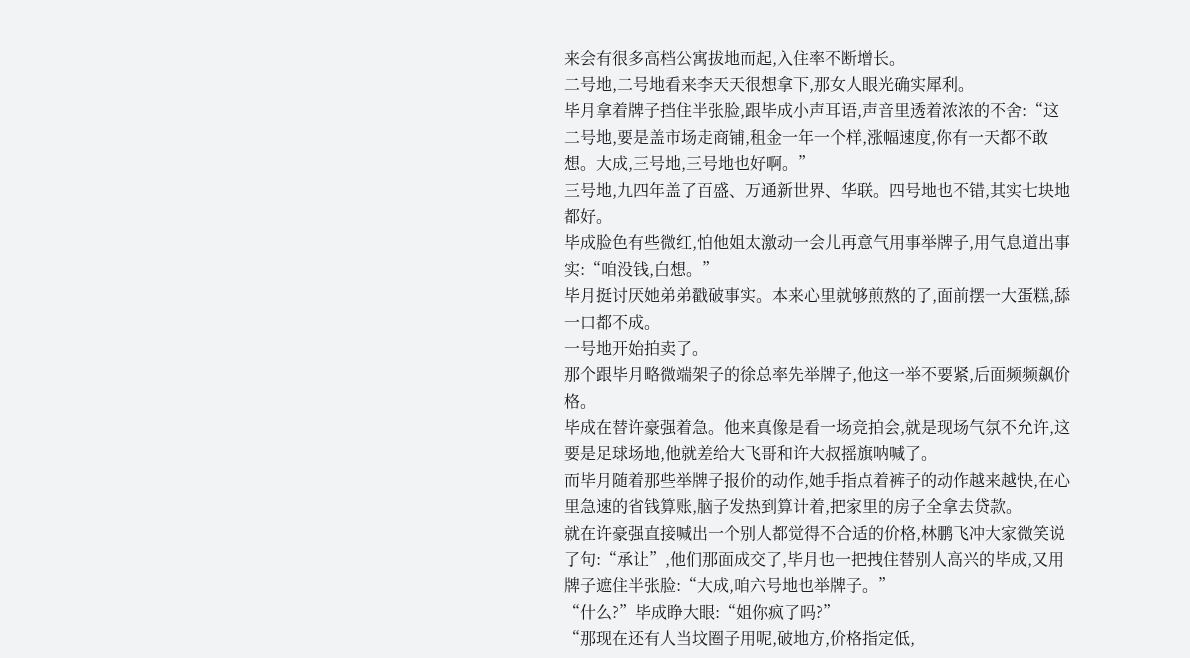来会有很多高档公寓拔地而起,入住率不断增长。
二号地,二号地看来李天天很想拿下,那女人眼光确实犀利。
毕月拿着牌子挡住半张脸,跟毕成小声耳语,声音里透着浓浓的不舍:“这二号地,要是盖市场走商铺,租金一年一个样,涨幅速度,你有一天都不敢想。大成,三号地,三号地也好啊。”
三号地,九四年盖了百盛、万通新世界、华联。四号地也不错,其实七块地都好。
毕成脸色有些微红,怕他姐太激动一会儿再意气用事举牌子,用气息道出事实:“咱没钱,白想。”
毕月挺讨厌她弟弟戳破事实。本来心里就够煎熬的了,面前摆一大蛋糕,舔一口都不成。
一号地开始拍卖了。
那个跟毕月略微端架子的徐总率先举牌子,他这一举不要紧,后面频频飙价格。
毕成在替许豪强着急。他来真像是看一场竞拍会,就是现场气氛不允许,这要是足球场地,他就差给大飞哥和许大叔摇旗呐喊了。
而毕月随着那些举牌子报价的动作,她手指点着裤子的动作越来越快,在心里急速的省钱算账,脑子发热到算计着,把家里的房子全拿去贷款。
就在许豪强直接喊出一个别人都觉得不合适的价格,林鹏飞冲大家微笑说了句:“承让”,他们那面成交了,毕月也一把拽住替别人高兴的毕成,又用牌子遮住半张脸:“大成,咱六号地也举牌子。”
“什么?”毕成睁大眼:“姐你疯了吗?”
“那现在还有人当坟圈子用呢,破地方,价格指定低,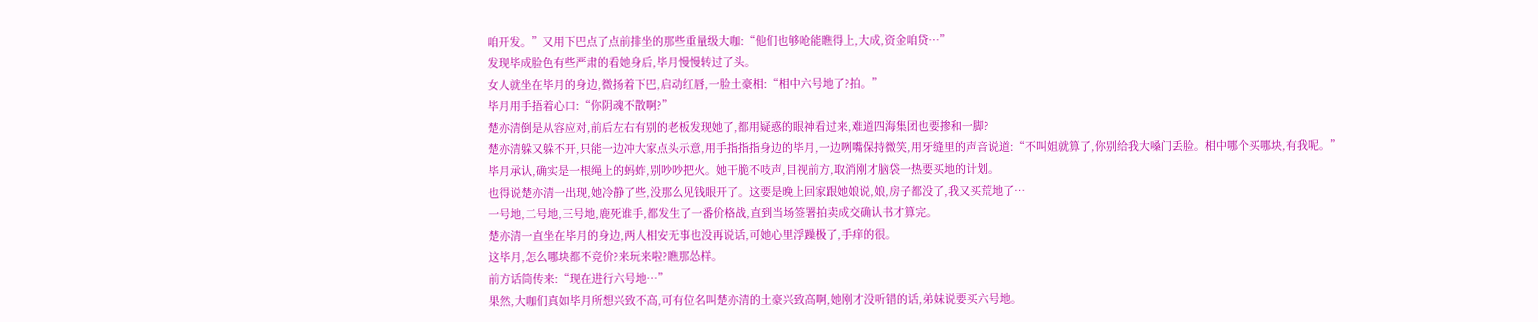咱开发。”又用下巴点了点前排坐的那些重量级大咖:“他们也够呛能瞧得上,大成,资金咱贷…”
发现毕成脸色有些严肃的看她身后,毕月慢慢转过了头。
女人就坐在毕月的身边,微扬着下巴,启动红唇,一脸土豪相:“相中六号地了?拍。”
毕月用手捂着心口:“你阴魂不散啊?”
楚亦清倒是从容应对,前后左右有别的老板发现她了,都用疑惑的眼神看过来,难道四海集团也要掺和一脚?
楚亦清躲又躲不开,只能一边冲大家点头示意,用手指指指身边的毕月,一边咧嘴保持微笑,用牙缝里的声音说道:“不叫姐就算了,你别给我大嗓门丢脸。相中哪个买哪块,有我呢。”
毕月承认,确实是一根绳上的蚂蚱,别吵吵把火。她干脆不吱声,目视前方,取消刚才脑袋一热要买地的计划。
也得说楚亦清一出现,她冷静了些,没那么见钱眼开了。这要是晚上回家跟她娘说,娘,房子都没了,我又买荒地了…
一号地,二号地,三号地,鹿死谁手,都发生了一番价格战,直到当场签署拍卖成交确认书才算完。
楚亦清一直坐在毕月的身边,两人相安无事也没再说话,可她心里浮躁极了,手痒的很。
这毕月,怎么哪块都不竞价?来玩来啦?瞧那怂样。
前方话筒传来:“现在进行六号地…”
果然,大咖们真如毕月所想兴致不高,可有位名叫楚亦清的土豪兴致高啊,她刚才没听错的话,弟妹说要买六号地。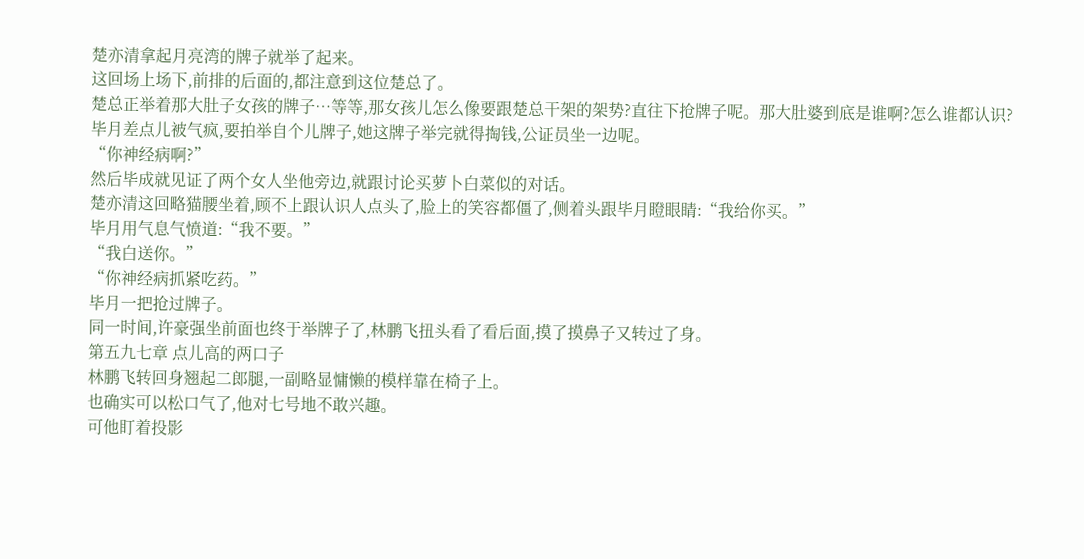楚亦清拿起月亮湾的牌子就举了起来。
这回场上场下,前排的后面的,都注意到这位楚总了。
楚总正举着那大肚子女孩的牌子…等等,那女孩儿怎么像要跟楚总干架的架势?直往下抢牌子呢。那大肚婆到底是谁啊?怎么谁都认识?
毕月差点儿被气疯,要拍举自个儿牌子,她这牌子举完就得掏钱,公证员坐一边呢。
“你神经病啊?”
然后毕成就见证了两个女人坐他旁边,就跟讨论买萝卜白菜似的对话。
楚亦清这回略猫腰坐着,顾不上跟认识人点头了,脸上的笑容都僵了,侧着头跟毕月瞪眼睛:“我给你买。”
毕月用气息气愤道:“我不要。”
“我白送你。”
“你神经病抓紧吃药。”
毕月一把抢过牌子。
同一时间,许豪强坐前面也终于举牌子了,林鹏飞扭头看了看后面,摸了摸鼻子又转过了身。
第五九七章 点儿高的两口子
林鹏飞转回身翘起二郎腿,一副略显慵懒的模样靠在椅子上。
也确实可以松口气了,他对七号地不敢兴趣。
可他盯着投影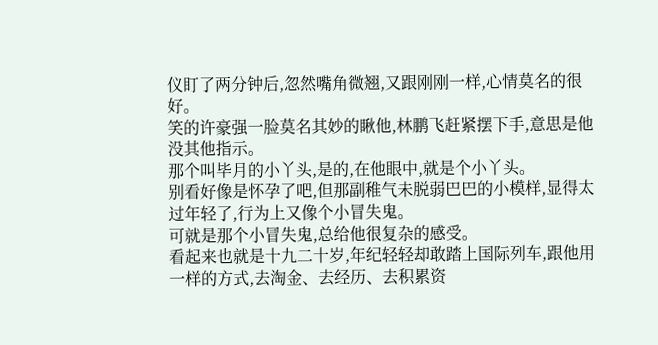仪盯了两分钟后,忽然嘴角微翘,又跟刚刚一样,心情莫名的很好。
笑的许豪强一脸莫名其妙的瞅他,林鹏飞赶紧摆下手,意思是他没其他指示。
那个叫毕月的小丫头,是的,在他眼中,就是个小丫头。
别看好像是怀孕了吧,但那副稚气未脱弱巴巴的小模样,显得太过年轻了,行为上又像个小冒失鬼。
可就是那个小冒失鬼,总给他很复杂的感受。
看起来也就是十九二十岁,年纪轻轻却敢踏上国际列车,跟他用一样的方式,去淘金、去经历、去积累资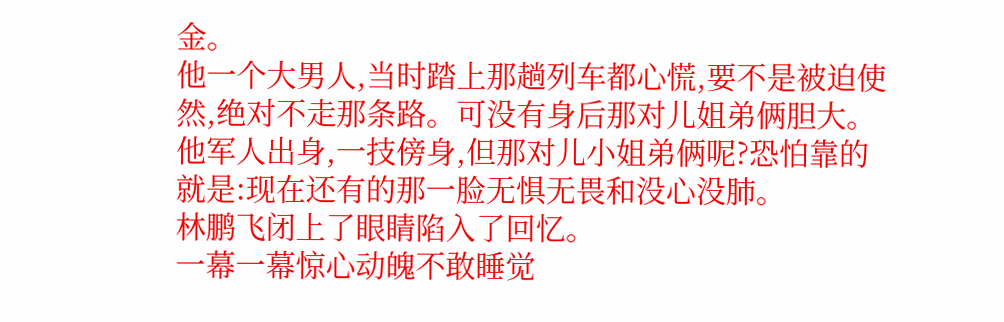金。
他一个大男人,当时踏上那趟列车都心慌,要不是被迫使然,绝对不走那条路。可没有身后那对儿姐弟俩胆大。
他军人出身,一技傍身,但那对儿小姐弟俩呢?恐怕靠的就是:现在还有的那一脸无惧无畏和没心没肺。
林鹏飞闭上了眼睛陷入了回忆。
一幕一幕惊心动魄不敢睡觉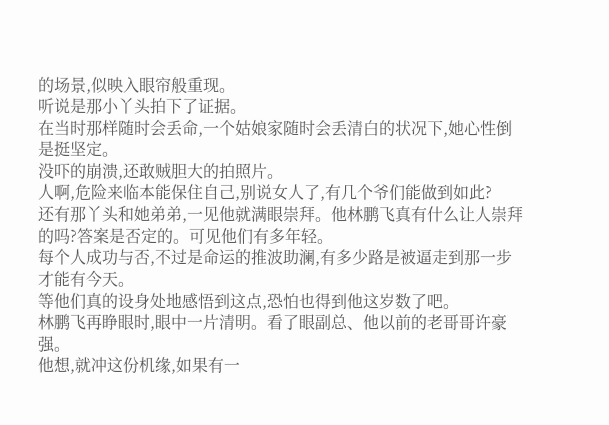的场景,似映入眼帘般重现。
听说是那小丫头拍下了证据。
在当时那样随时会丢命,一个姑娘家随时会丢清白的状况下,她心性倒是挺坚定。
没吓的崩溃,还敢贼胆大的拍照片。
人啊,危险来临本能保住自己,别说女人了,有几个爷们能做到如此?
还有那丫头和她弟弟,一见他就满眼崇拜。他林鹏飞真有什么让人崇拜的吗?答案是否定的。可见他们有多年轻。
每个人成功与否,不过是命运的推波助澜,有多少路是被逼走到那一步才能有今天。
等他们真的设身处地感悟到这点,恐怕也得到他这岁数了吧。
林鹏飞再睁眼时,眼中一片清明。看了眼副总、他以前的老哥哥许豪强。
他想,就冲这份机缘,如果有一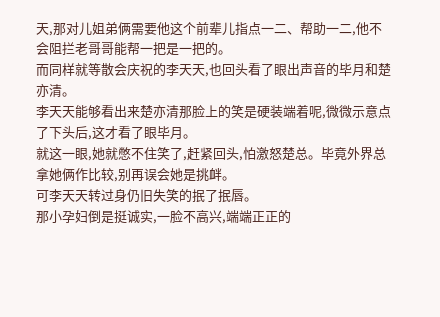天,那对儿姐弟俩需要他这个前辈儿指点一二、帮助一二,他不会阻拦老哥哥能帮一把是一把的。
而同样就等散会庆祝的李天天,也回头看了眼出声音的毕月和楚亦清。
李天天能够看出来楚亦清那脸上的笑是硬装端着呢,微微示意点了下头后,这才看了眼毕月。
就这一眼,她就憋不住笑了,赶紧回头,怕激怒楚总。毕竟外界总拿她俩作比较,别再误会她是挑衅。
可李天天转过身仍旧失笑的抿了抿唇。
那小孕妇倒是挺诚实,一脸不高兴,端端正正的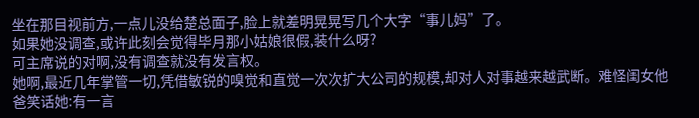坐在那目视前方,一点儿没给楚总面子,脸上就差明晃晃写几个大字“事儿妈”了。
如果她没调查,或许此刻会觉得毕月那小姑娘很假,装什么呀?
可主席说的对啊,没有调查就没有发言权。
她啊,最近几年掌管一切,凭借敏锐的嗅觉和直觉一次次扩大公司的规模,却对人对事越来越武断。难怪闺女他爸笑话她:有一言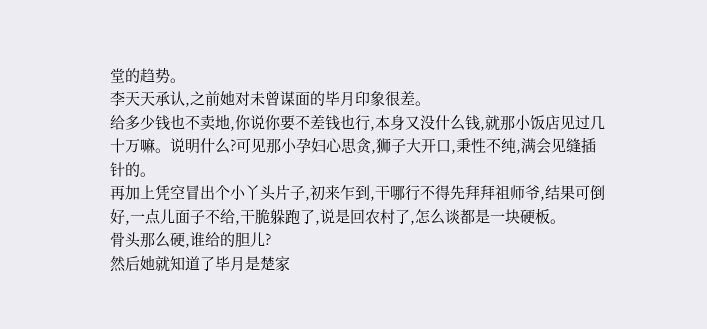堂的趋势。
李天天承认,之前她对未曾谋面的毕月印象很差。
给多少钱也不卖地,你说你要不差钱也行,本身又没什么钱,就那小饭店见过几十万嘛。说明什么?可见那小孕妇心思贪,狮子大开口,秉性不纯,满会见缝插针的。
再加上凭空冒出个小丫头片子,初来乍到,干哪行不得先拜拜祖师爷,结果可倒好,一点儿面子不给,干脆躲跑了,说是回农村了,怎么谈都是一块硬板。
骨头那么硬,谁给的胆儿?
然后她就知道了毕月是楚家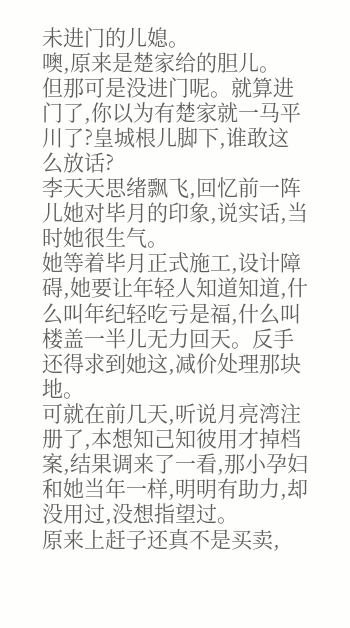未进门的儿媳。
噢,原来是楚家给的胆儿。
但那可是没进门呢。就算进门了,你以为有楚家就一马平川了?皇城根儿脚下,谁敢这么放话?
李天天思绪飘飞,回忆前一阵儿她对毕月的印象,说实话,当时她很生气。
她等着毕月正式施工,设计障碍,她要让年轻人知道知道,什么叫年纪轻吃亏是福,什么叫楼盖一半儿无力回天。反手还得求到她这,减价处理那块地。
可就在前几天,听说月亮湾注册了,本想知己知彼用才掉档案,结果调来了一看,那小孕妇和她当年一样,明明有助力,却没用过,没想指望过。
原来上赶子还真不是买卖,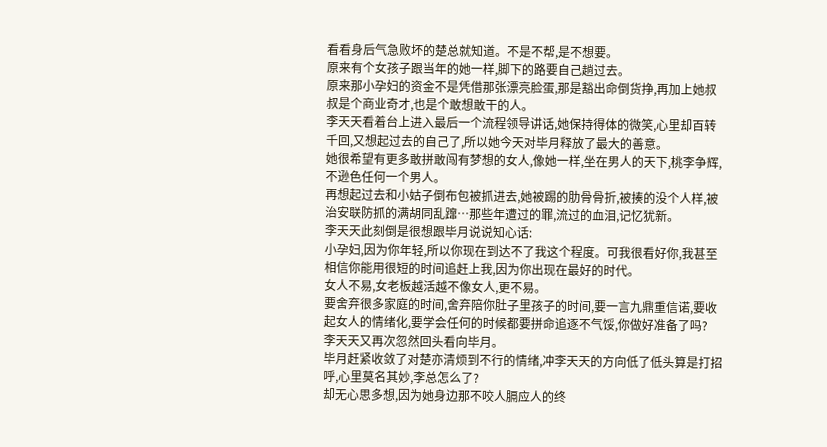看看身后气急败坏的楚总就知道。不是不帮,是不想要。
原来有个女孩子跟当年的她一样,脚下的路要自己趟过去。
原来那小孕妇的资金不是凭借那张漂亮脸蛋,那是豁出命倒货挣,再加上她叔叔是个商业奇才,也是个敢想敢干的人。
李天天看着台上进入最后一个流程领导讲话,她保持得体的微笑,心里却百转千回,又想起过去的自己了,所以她今天对毕月释放了最大的善意。
她很希望有更多敢拼敢闯有梦想的女人,像她一样,坐在男人的天下,桃李争辉,不逊色任何一个男人。
再想起过去和小姑子倒布包被抓进去,她被踢的肋骨骨折,被揍的没个人样,被治安联防抓的满胡同乱蹿…那些年遭过的罪,流过的血泪,记忆犹新。
李天天此刻倒是很想跟毕月说说知心话:
小孕妇,因为你年轻,所以你现在到达不了我这个程度。可我很看好你,我甚至相信你能用很短的时间追赶上我,因为你出现在最好的时代。
女人不易,女老板越活越不像女人,更不易。
要舍弃很多家庭的时间,舍弃陪你肚子里孩子的时间,要一言九鼎重信诺,要收起女人的情绪化,要学会任何的时候都要拼命追逐不气馁,你做好准备了吗?
李天天又再次忽然回头看向毕月。
毕月赶紧收敛了对楚亦清烦到不行的情绪,冲李天天的方向低了低头算是打招呼,心里莫名其妙,李总怎么了?
却无心思多想,因为她身边那不咬人膈应人的终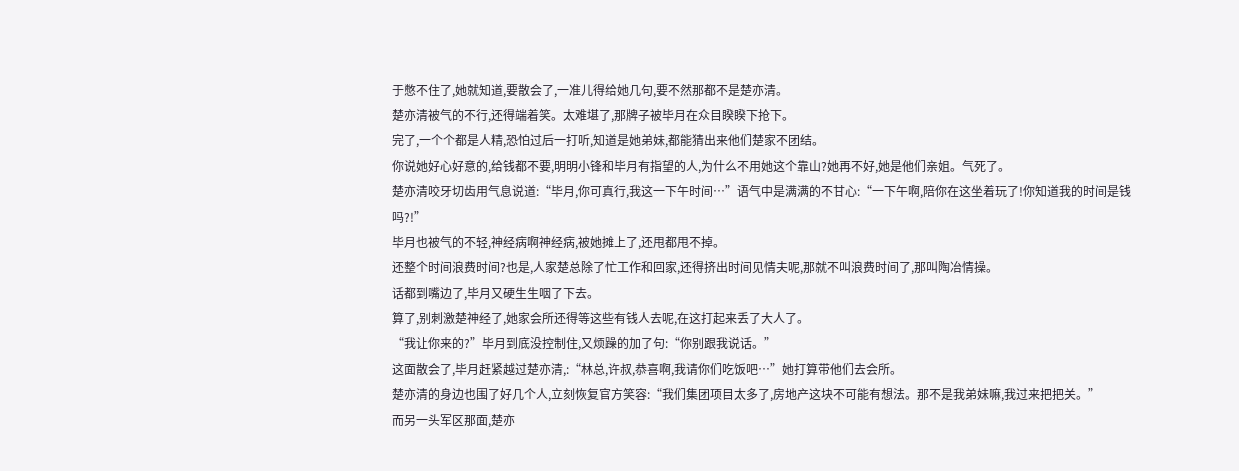于憋不住了,她就知道,要散会了,一准儿得给她几句,要不然那都不是楚亦清。
楚亦清被气的不行,还得端着笑。太难堪了,那牌子被毕月在众目睽睽下抢下。
完了,一个个都是人精,恐怕过后一打听,知道是她弟妹,都能猜出来他们楚家不团结。
你说她好心好意的,给钱都不要,明明小锋和毕月有指望的人,为什么不用她这个靠山?她再不好,她是他们亲姐。气死了。
楚亦清咬牙切齿用气息说道:“毕月,你可真行,我这一下午时间…”语气中是满满的不甘心:“一下午啊,陪你在这坐着玩了!你知道我的时间是钱吗?!”
毕月也被气的不轻,神经病啊神经病,被她摊上了,还甩都甩不掉。
还整个时间浪费时间?也是,人家楚总除了忙工作和回家,还得挤出时间见情夫呢,那就不叫浪费时间了,那叫陶冶情操。
话都到嘴边了,毕月又硬生生咽了下去。
算了,别刺激楚神经了,她家会所还得等这些有钱人去呢,在这打起来丢了大人了。
“我让你来的?”毕月到底没控制住,又烦躁的加了句:“你别跟我说话。”
这面散会了,毕月赶紧越过楚亦清,:“林总,许叔,恭喜啊,我请你们吃饭吧…”她打算带他们去会所。
楚亦清的身边也围了好几个人,立刻恢复官方笑容:“我们集团项目太多了,房地产这块不可能有想法。那不是我弟妹嘛,我过来把把关。”
而另一头军区那面,楚亦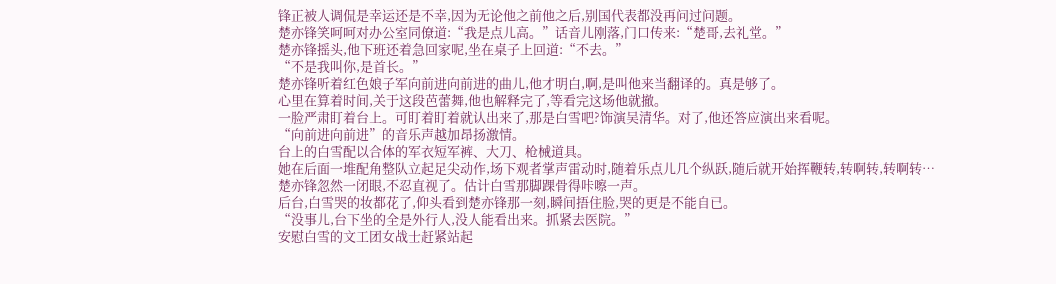锋正被人调侃是幸运还是不幸,因为无论他之前他之后,别国代表都没再问过问题。
楚亦锋笑呵呵对办公室同僚道:“我是点儿高。”话音儿刚落,门口传来:“楚哥,去礼堂。”
楚亦锋摇头,他下班还着急回家呢,坐在桌子上回道:“不去。”
“不是我叫你,是首长。”
楚亦锋听着红色娘子军向前进向前进的曲儿,他才明白,啊,是叫他来当翻译的。真是够了。
心里在算着时间,关于这段芭蕾舞,他也解释完了,等看完这场他就撤。
一脸严肃盯着台上。可盯着盯着就认出来了,那是白雪吧?饰演吴清华。对了,他还答应演出来看呢。
“向前进向前进”的音乐声越加昂扬激情。
台上的白雪配以合体的军衣短军裤、大刀、枪械道具。
她在后面一堆配角整队立起足尖动作,场下观者掌声雷动时,随着乐点儿几个纵跃,随后就开始挥鞭转,转啊转,转啊转…
楚亦锋忽然一闭眼,不忍直视了。估计白雪那脚踝骨得咔嚓一声。
后台,白雪哭的妆都花了,仰头看到楚亦锋那一刻,瞬间捂住脸,哭的更是不能自已。
“没事儿,台下坐的全是外行人,没人能看出来。抓紧去医院。”
安慰白雪的文工团女战士赶紧站起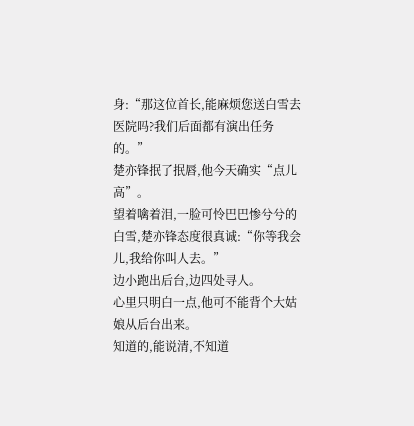身:“那这位首长,能麻烦您送白雪去医院吗?我们后面都有演出任务的。”
楚亦锋抿了抿唇,他今天确实“点儿高”。
望着噙着泪,一脸可怜巴巴惨兮兮的白雪,楚亦锋态度很真诚:“你等我会儿,我给你叫人去。”
边小跑出后台,边四处寻人。
心里只明白一点,他可不能背个大姑娘从后台出来。
知道的,能说清,不知道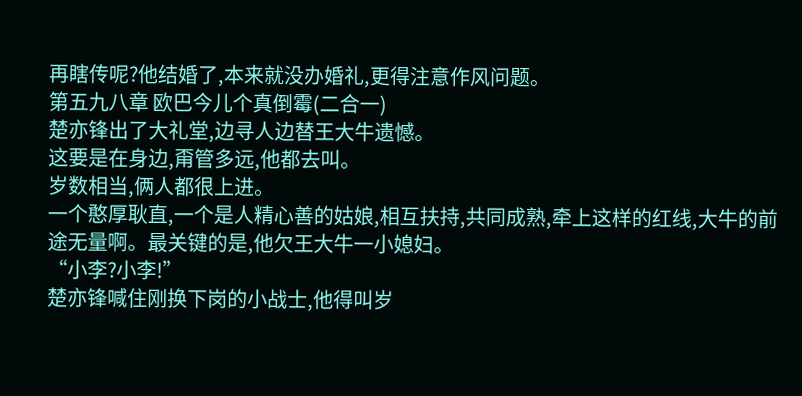再瞎传呢?他结婚了,本来就没办婚礼,更得注意作风问题。
第五九八章 欧巴今儿个真倒霉(二合一)
楚亦锋出了大礼堂,边寻人边替王大牛遗憾。
这要是在身边,甭管多远,他都去叫。
岁数相当,俩人都很上进。
一个憨厚耿直,一个是人精心善的姑娘,相互扶持,共同成熟,牵上这样的红线,大牛的前途无量啊。最关键的是,他欠王大牛一小媳妇。
“小李?小李!”
楚亦锋喊住刚换下岗的小战士,他得叫岁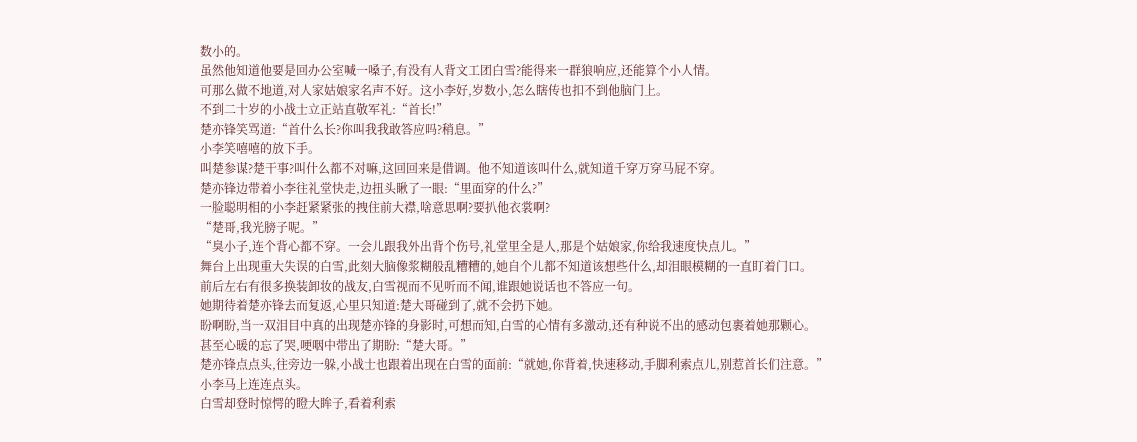数小的。
虽然他知道他要是回办公室喊一嗓子,有没有人背文工团白雪?能得来一群狼响应,还能算个小人情。
可那么做不地道,对人家姑娘家名声不好。这小李好,岁数小,怎么瞎传也扣不到他脑门上。
不到二十岁的小战士立正站直敬军礼:“首长!”
楚亦锋笑骂道:“首什么长?你叫我我敢答应吗?稍息。”
小李笑嘻嘻的放下手。
叫楚参谋?楚干事?叫什么都不对嘛,这回回来是借调。他不知道该叫什么,就知道千穿万穿马屁不穿。
楚亦锋边带着小李往礼堂快走,边扭头瞅了一眼:“里面穿的什么?”
一脸聪明相的小李赶紧紧张的拽住前大襟,啥意思啊?要扒他衣裳啊?
“楚哥,我光膀子呢。”
“臭小子,连个背心都不穿。一会儿跟我外出背个伤号,礼堂里全是人,那是个姑娘家,你给我速度快点儿。”
舞台上出现重大失误的白雪,此刻大脑像浆糊般乱糟糟的,她自个儿都不知道该想些什么,却泪眼模糊的一直盯着门口。
前后左右有很多换装卸妆的战友,白雪视而不见听而不闻,谁跟她说话也不答应一句。
她期待着楚亦锋去而复返,心里只知道:楚大哥碰到了,就不会扔下她。
盼啊盼,当一双泪目中真的出现楚亦锋的身影时,可想而知,白雪的心情有多激动,还有种说不出的感动包裹着她那颗心。
甚至心暖的忘了哭,哽咽中带出了期盼:“楚大哥。”
楚亦锋点点头,往旁边一躲,小战士也跟着出现在白雪的面前:“就她,你背着,快速移动,手脚利索点儿,别惹首长们注意。”
小李马上连连点头。
白雪却登时惊愕的瞪大眸子,看着利索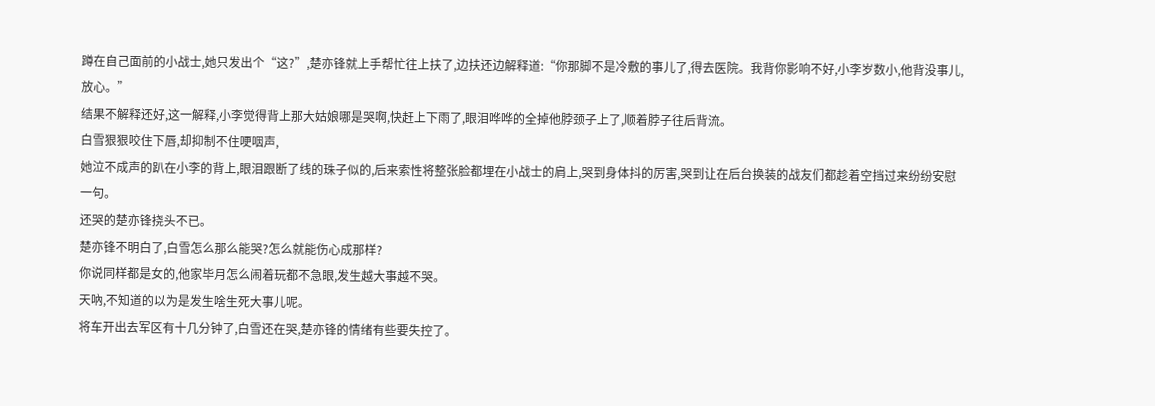蹲在自己面前的小战士,她只发出个“这?”,楚亦锋就上手帮忙往上扶了,边扶还边解释道:“你那脚不是冷敷的事儿了,得去医院。我背你影响不好,小李岁数小,他背没事儿,放心。”
结果不解释还好,这一解释,小李觉得背上那大姑娘哪是哭啊,快赶上下雨了,眼泪哗哗的全掉他脖颈子上了,顺着脖子往后背流。
白雪狠狠咬住下唇,却抑制不住哽咽声,
她泣不成声的趴在小李的背上,眼泪跟断了线的珠子似的,后来索性将整张脸都埋在小战士的肩上,哭到身体抖的厉害,哭到让在后台换装的战友们都趁着空挡过来纷纷安慰一句。
还哭的楚亦锋挠头不已。
楚亦锋不明白了,白雪怎么那么能哭?怎么就能伤心成那样?
你说同样都是女的,他家毕月怎么闹着玩都不急眼,发生越大事越不哭。
天吶,不知道的以为是发生啥生死大事儿呢。
将车开出去军区有十几分钟了,白雪还在哭,楚亦锋的情绪有些要失控了。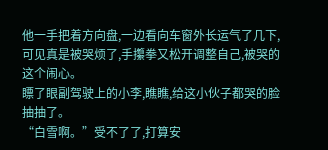他一手把着方向盘,一边看向车窗外长运气了几下,可见真是被哭烦了,手攥拳又松开调整自己,被哭的这个闹心。
瞟了眼副驾驶上的小李,瞧瞧,给这小伙子都哭的脸抽抽了。
“白雪啊。”受不了了,打算安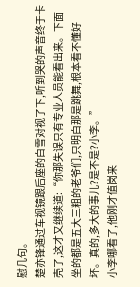慰几句。
楚亦锋通过车视镜跟后座的白雪对视了下,听到哭的声音终于卡壳了,这才又继续道:“你那失误只有专业人员能看出来。下面坐的都是五大三粗的老爷们,只明白那是跳舞,根本看不懂好坏。真的,多大的事儿?是不是?小李。”
小李哪看了,他刚才值岗来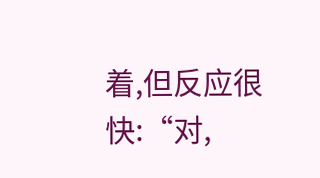着,但反应很快:“对,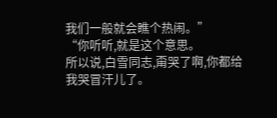我们一般就会瞧个热闹。”
“你听听,就是这个意思。
所以说,白雪同志,甭哭了啊,你都给我哭冒汗儿了。